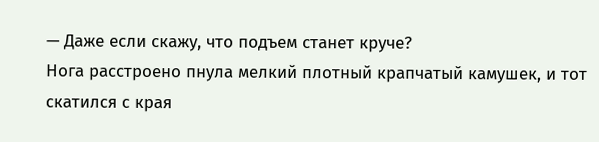— Даже если скажу, что подъем станет круче?
Нога расстроено пнула мелкий плотный крапчатый камушек, и тот скатился с края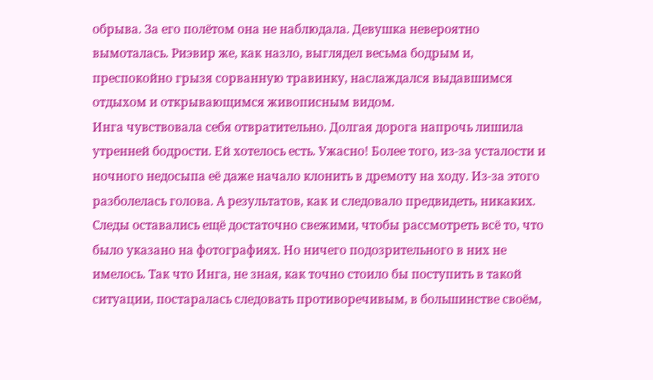обрыва. За его полётом она не наблюдала. Девушка невероятно вымоталась. Риэвир же, как назло, выглядел весьма бодрым и, преспокойно грызя сорванную травинку, наслаждался выдавшимся отдыхом и открывающимся живописным видом.
Инга чувствовала себя отвратительно. Долгая дорога напрочь лишила утренней бодрости. Ей хотелось есть. Ужасно! Более того, из-за усталости и ночного недосыпа её даже начало клонить в дремоту на ходу. Из-за этого разболелась голова. А результатов, как и следовало предвидеть, никаких. Следы оставались ещё достаточно свежими, чтобы рассмотреть всё то, что было указано на фотографиях. Но ничего подозрительного в них не имелось. Так что Инга, не зная, как точно стоило бы поступить в такой ситуации, постаралась следовать противоречивым, в большинстве своём,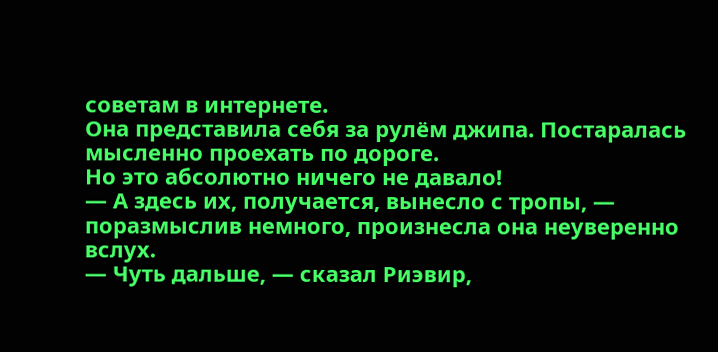советам в интернете.
Она представила себя за рулём джипа. Постаралась мысленно проехать по дороге.
Но это абсолютно ничего не давало!
— А здесь их, получается, вынесло с тропы, — поразмыслив немного, произнесла она неуверенно вслух.
— Чуть дальше, — сказал Риэвир,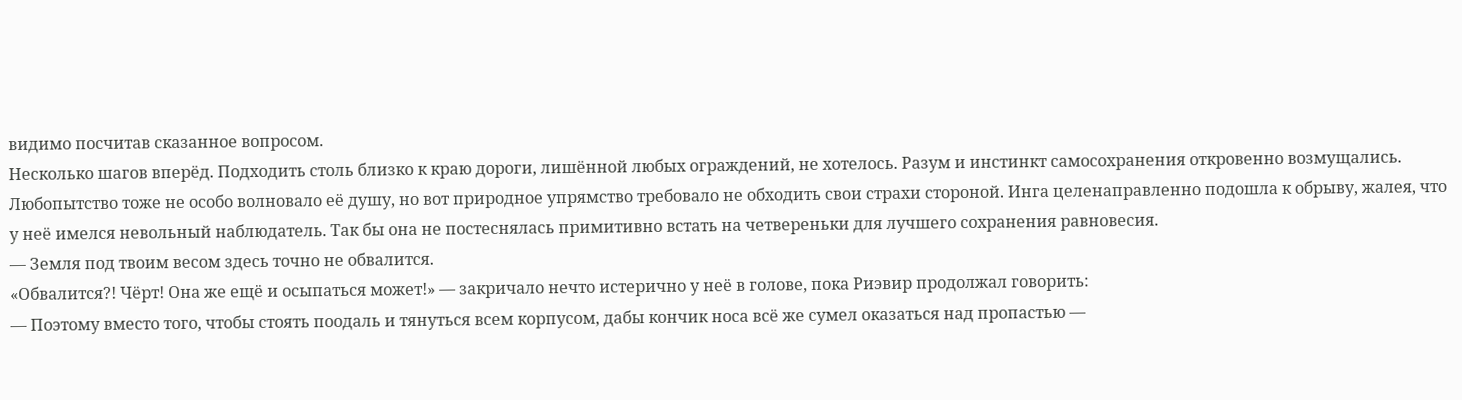видимо посчитав сказанное вопросом.
Несколько шагов вперёд. Подходить столь близко к краю дороги, лишённой любых ограждений, не хотелось. Разум и инстинкт самосохранения откровенно возмущались. Любопытство тоже не особо волновало её душу, но вот природное упрямство требовало не обходить свои страхи стороной. Инга целенаправленно подошла к обрыву, жалея, что у неё имелся невольный наблюдатель. Так бы она не постеснялась примитивно встать на четвереньки для лучшего сохранения равновесия.
— Земля под твоим весом здесь точно не обвалится.
«Обвалится?! Чёрт! Она же ещё и осыпаться может!» — закричало нечто истерично у неё в голове, пока Риэвир продолжал говорить:
— Поэтому вместо того, чтобы стоять поодаль и тянуться всем корпусом, дабы кончик носа всё же сумел оказаться над пропастью —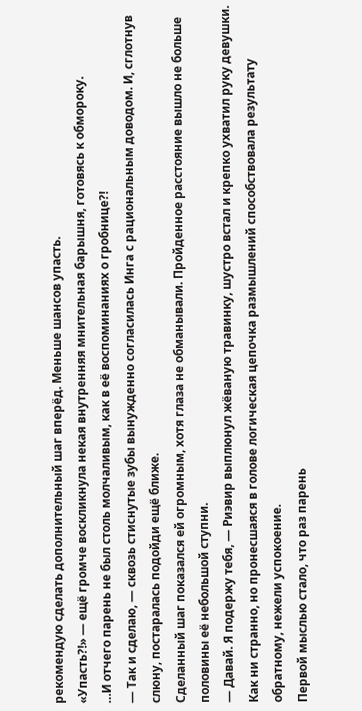рекомендую сделать дополнительный шаг вперёд. Меньше шансов упасть.
«Упасть?!» — ещё громче воскликнула некая внутренняя мнительная барышня, готовясь к обмороку.
…И отчего парень не был столь молчаливым, как в её воспоминаниях о гробнице?!
— Так и сделаю, — сквозь стиснутые зубы вынужденно согласилась Инга с рациональным доводом. И, сглотнув слюну, постаралась подойди ещё ближе.
Сделанный шаг показался ей огромным, хотя глаза не обманывали. Пройденное расстояние вышло не больше половины её небольшой ступни.
— Давай. Я подержу тебя, — Риэвир выплюнул жёваную травинку, шустро встал и крепко ухватил руку девушки.
Как ни странно, но пронесшаяся в голове логическая цепочка размышлений способствовала результату обратному, нежели успокоение.
Первой мыслью стало, что раз парень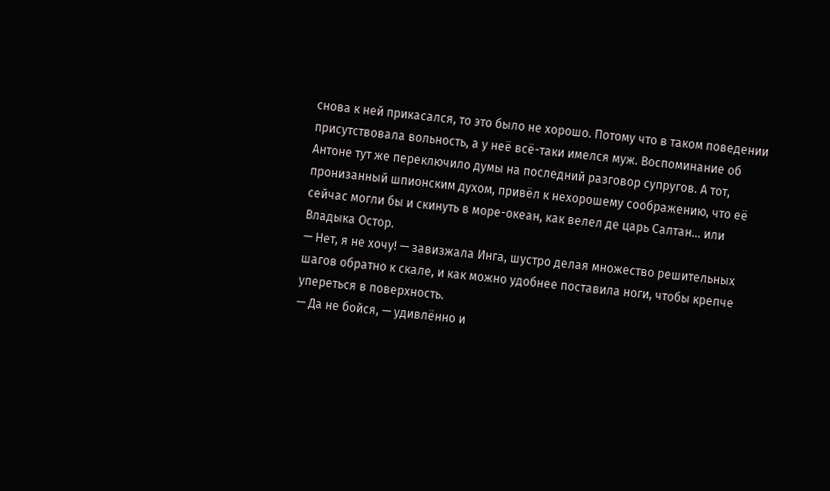снова к ней прикасался, то это было не хорошо. Потому что в таком поведении присутствовала вольность, а у неё всё-таки имелся муж. Воспоминание об Антоне тут же переключило думы на последний разговор супругов. А тот, пронизанный шпионским духом, привёл к нехорошему соображению, что её сейчас могли бы и скинуть в море-океан, как велел де царь Салтан… или Владыка Остор.
— Нет, я не хочу! — завизжала Инга, шустро делая множество решительных шагов обратно к скале, и как можно удобнее поставила ноги, чтобы крепче упереться в поверхность.
— Да не бойся, — удивлённо и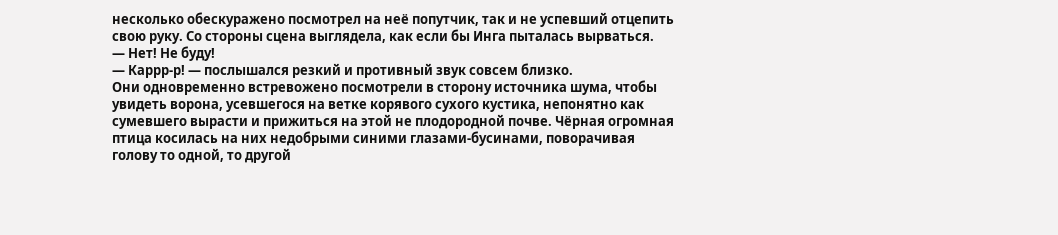несколько обескуражено посмотрел на неё попутчик, так и не успевший отцепить свою руку. Со стороны сцена выглядела, как если бы Инга пыталась вырваться.
— Нет! Не буду!
— Каррр-р! — послышался резкий и противный звук совсем близко.
Они одновременно встревожено посмотрели в сторону источника шума, чтобы увидеть ворона, усевшегося на ветке корявого сухого кустика, непонятно как сумевшего вырасти и прижиться на этой не плодородной почве. Чёрная огромная птица косилась на них недобрыми синими глазами-бусинами, поворачивая голову то одной, то другой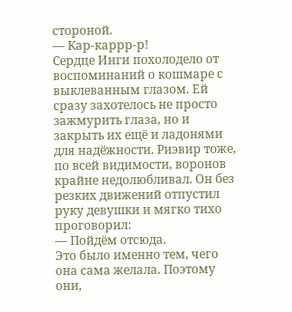стороной.
— Кар-каррр-р!
Сердце Инги похолодело от воспоминаний о кошмаре с выклеванным глазом. Ей сразу захотелось не просто зажмурить глаза, но и закрыть их ещё и ладонями для надёжности. Риэвир тоже, по всей видимости, воронов крайне недолюбливал. Он без резких движений отпустил руку девушки и мягко тихо проговорил:
— Пойдём отсюда.
Это было именно тем, чего она сама желала. Поэтому они,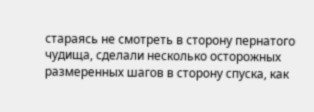стараясь не смотреть в сторону пернатого чудища, сделали несколько осторожных размеренных шагов в сторону спуска, как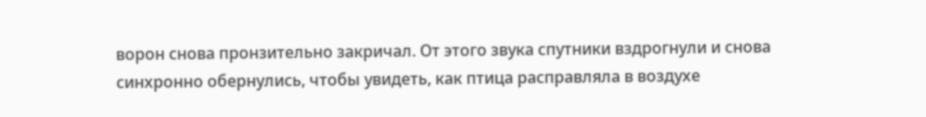ворон снова пронзительно закричал. От этого звука спутники вздрогнули и снова синхронно обернулись, чтобы увидеть, как птица расправляла в воздухе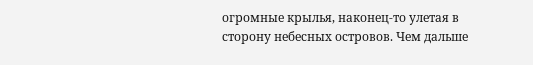огромные крылья, наконец-то улетая в сторону небесных островов. Чем дальше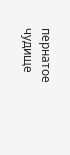пернатое чудище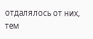отдалялось от них, тем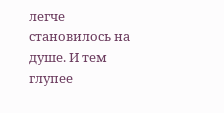легче становилось на душе. И тем глупее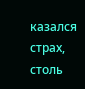казался страх, столь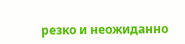резко и неожиданно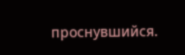проснувшийся.